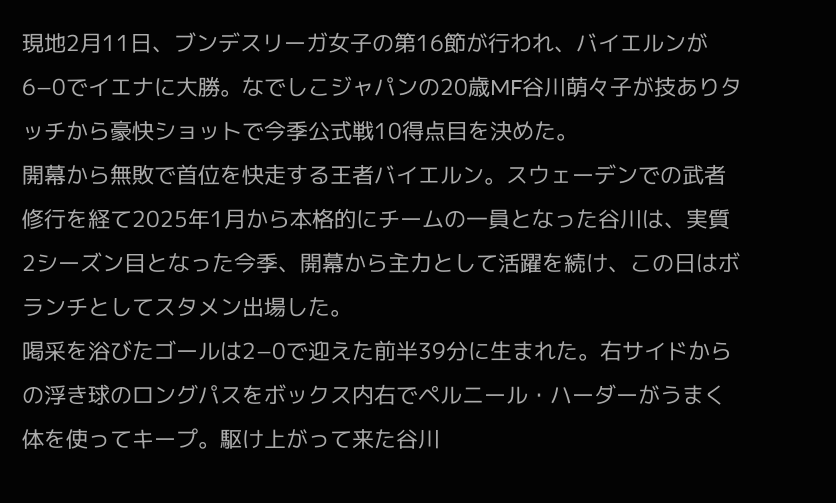現地2月11日、ブンデスリーガ女子の第16節が行われ、バイエルンが6−0でイエナに大勝。なでしこジャパンの20歳MF谷川萌々子が技ありタッチから豪快ショットで今季公式戦10得点目を決めた。
開幕から無敗で首位を快走する王者バイエルン。スウェーデンでの武者修行を経て2025年1月から本格的にチームの一員となった谷川は、実質2シーズン目となった今季、開幕から主力として活躍を続け、この日はボランチとしてスタメン出場した。
喝采を浴びたゴールは2−0で迎えた前半39分に生まれた。右サイドからの浮き球のロングパスをボックス内右でペルニール・ハーダーがうまく体を使ってキープ。駆け上がって来た谷川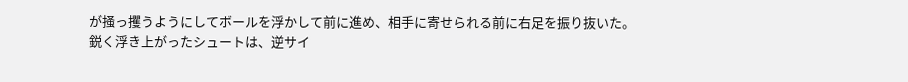が掻っ攫うようにしてボールを浮かして前に進め、相手に寄せられる前に右足を振り抜いた。
鋭く浮き上がったシュートは、逆サイ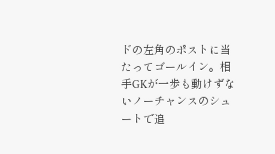ドの左角のポストに当たってゴールイン。相手GKが一歩も動けずないノーチャンスのシュートで追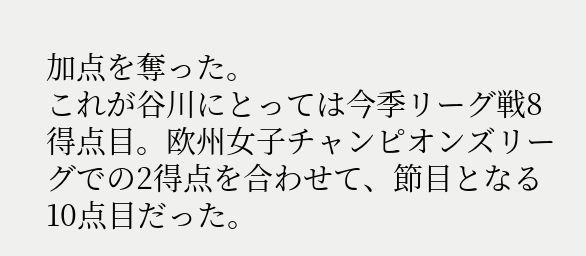加点を奪った。
これが谷川にとっては今季リーグ戦8得点目。欧州女子チャンピオンズリーグでの2得点を合わせて、節目となる10点目だった。